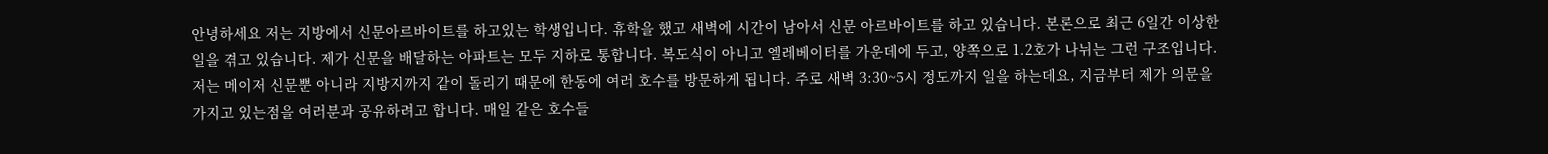안녕하세요 저는 지방에서 신문아르바이트를 하고있는 학생입니다. 휴학을 했고 새벽에 시간이 남아서 신문 아르바이트를 하고 있습니다. 본론으로 최근 6일간 이상한 일을 겪고 있습니다. 제가 신문을 배달하는 아파트는 모두 지하로 통합니다. 복도식이 아니고 엘레베이터를 가운데에 두고, 양쪽으로 1.2호가 나뉘는 그런 구조입니다. 저는 메이저 신문뿐 아니라 지방지까지 같이 돌리기 때문에 한동에 여러 호수를 방문하게 됩니다. 주로 새벽 3:30~5시 정도까지 일을 하는데요, 지금부터 제가 의문을 가지고 있는점을 여러분과 공유하려고 합니다. 매일 같은 호수들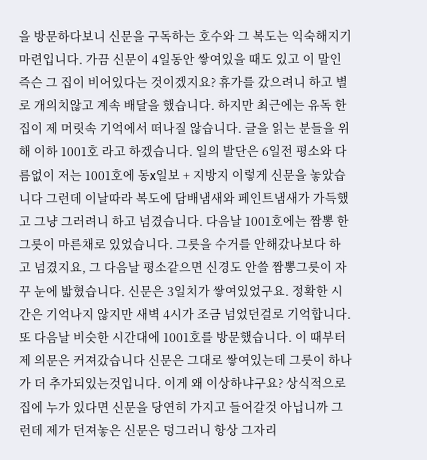을 방문하다보니 신문을 구독하는 호수와 그 복도는 익숙해지기 마련입니다. 가끔 신문이 4일동안 쌓여있을 때도 있고 이 말인 즉슨 그 집이 비어있다는 것이겠지요? 휴가를 갔으려니 하고 별로 개의치않고 계속 배달을 했습니다. 하지만 최근에는 유독 한 집이 제 머릿속 기억에서 떠나질 않습니다. 글을 읽는 분들을 위해 이하 1001호 라고 하겠습니다. 일의 발단은 6일전 평소와 다름없이 저는 1001호에 동x일보 + 지방지 이렇게 신문을 놓았습니다 그런데 이날따라 복도에 담배냄새와 페인트냄새가 가득했고 그냥 그러려니 하고 넘겼습니다. 다음날 1001호에는 짬뽕 한그릇이 마른채로 있었습니다. 그릇을 수거를 안해갔나보다 하고 넘겼지요, 그 다음날 평소같으면 신경도 안쓸 짬뽕그릇이 자꾸 눈에 밟혔습니다. 신문은 3일치가 쌓여있었구요. 정확한 시간은 기억나지 않지만 새벽 4시가 조금 넘었던걸로 기억합니다. 또 다음날 비슷한 시간대에 1001호를 방문했습니다. 이 때부터 제 의문은 커져갔습니다 신문은 그대로 쌓여있는데 그릇이 하나가 더 추가되있는것입니다. 이게 왜 이상하냐구요? 상식적으로 집에 누가 있다면 신문을 당연히 가지고 들어갈것 아닙니까 그런데 제가 던져놓은 신문은 덩그러니 항상 그자리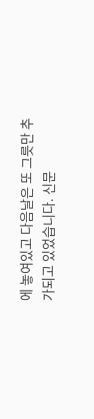에 놓여있고 다음날은 또 그릇만 추가되고 있었습니다. 신문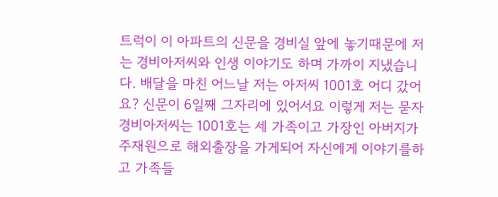트럭이 이 아파트의 신문을 경비실 앞에 놓기때문에 저는 경비아저씨와 인생 이야기도 하며 가까이 지냈습니다. 배달을 마친 어느날 저는 아저씨 1001호 어디 갔어요? 신문이 6일째 그자리에 있어서요 이렇게 저는 묻자 경비아저씨는 1001호는 세 가족이고 가장인 아버지가 주재원으로 해외출장을 가게되어 자신에게 이야기를하고 가족들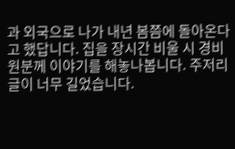과 외국으로 나가 내년 봄쯤에 돌아온다고 했답니다. 집을 장시간 비울 시 경비원분께 이야기를 해놓나봅니다. 주저리 글이 너무 길었습니다.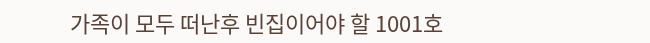가족이 모두 떠난후 빈집이어야 할 1001호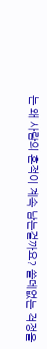는 왜 사람의 흔적이 계속 남는걸까요? 쓸데없는 걱정을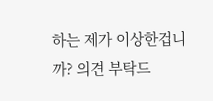하는 제가 이상한겁니까? 의견 부탁드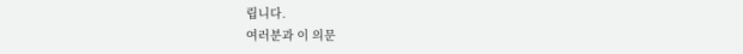립니다.
여러분과 이 의문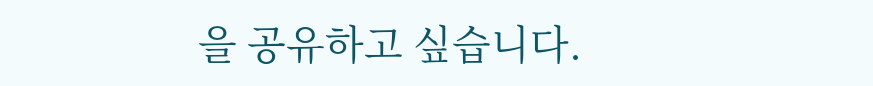을 공유하고 싶습니다.